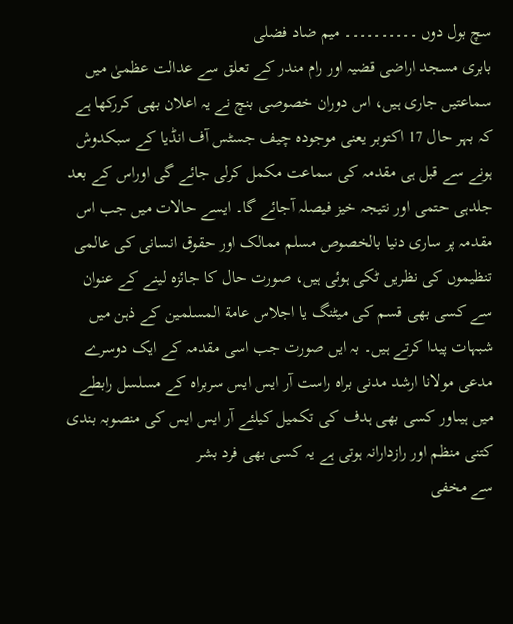سچ بول دوں ۔۔۔۔۔۔۔۔۔۔ میم ضاد فضلی
بابری مسجد اراضی قضیہ اور رام مندر کے تعلق سے عدالت عظمیٰ میں سماعتیں جاری ہیں، اس دوران خصوصی بنچ نے یہ اعلان بھی کررکھا ہے کہ بہر حال 17 اکتوبر یعنی موجودہ چیف جسٹس آف انڈیا کے سبکدوش ہونے سے قبل ہی مقدمہ کی سماعت مکمل کرلی جائے گی اوراس کے بعد جلدہی حتمی اور نتیجہ خیز فیصلہ آجائے گا۔ ایسے حالات میں جب اس مقدمہ پر ساری دنیا بالخصوص مسلم ممالک اور حقوق انسانی کی عالمی تنظیموں کی نظریں ٹکی ہوئی ہیں، صورت حال کا جائزہ لینے کے عنوان سے کسی بھی قسم کی میٹنگ یا اجلاس عامة المسلمین کے ذہن میں شبہات پیدا کرتے ہیں۔ بہ ایں صورت جب اسی مقدمہ کے ایک دوسرے مدعی مولانا ارشد مدنی براہ راست آر ایس ایس سربراہ کے مسلسل رابطے میں ہیںاور کسی بھی ہدف کی تکمیل کیلئے آر ایس ایس کی منصوبہ بندی کتنی منظم اور رازدارانہ ہوتی ہے یہ کسی بھی فرد بشر
سے مخفی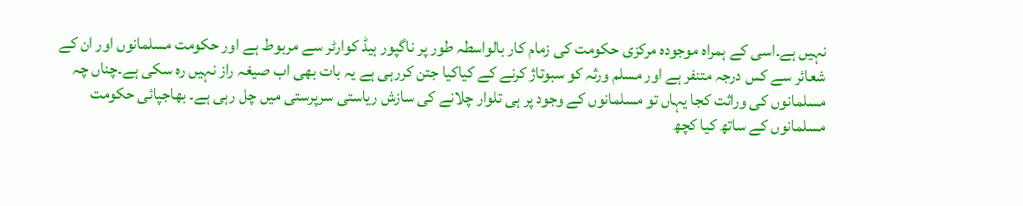نہیں ہے۔اسی کے ہمراہ موجودہ مرکزی حکومت کی زمام کار بالواسطہ طور پر ناگپور ہیڈ کوارٹر سے مربوط ہے اور حکومت مسلمانوں اور ان کے شعائر سے کس درجہ متنفر ہے اور مسلم ورثہ کو سبوتاژ کرنے کے کیاکیا جتن کررہی ہے یہ بات بھی اب صیغہ راز نہیں رہ سکی ہے۔چناں چہ مسلمانوں کی وراثت کجا یہاں تو مسلمانوں کے وجود پر ہی تلوار چلانے کی سازش ریاستی سرپرستی میں چل رہی ہے۔ بھاجپائی حکومت مسلمانوں کے ساتھ کیا کچھ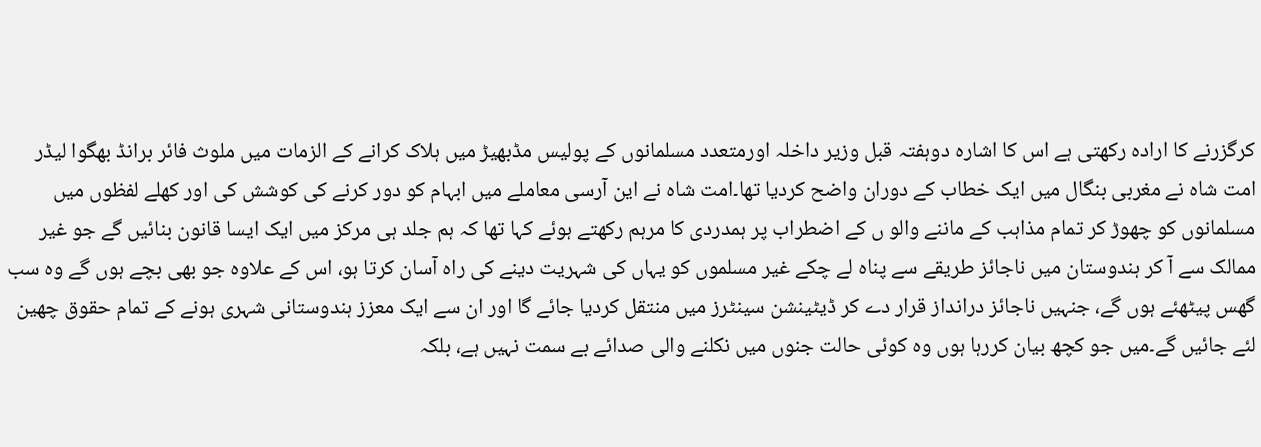کرگزرنے کا ارادہ رکھتی ہے اس کا اشارہ دوہفتہ قبل وزیر داخلہ اورمتعدد مسلمانوں کے پولیس مڈبھیڑ میں ہلاک کرانے کے الزمات میں ملوث فائر برانڈ بھگوا لیڈر امت شاہ نے مغربی بنگال میں ایک خطاب کے دوران واضح کردیا تھا۔امت شاہ نے این آرسی معاملے میں ابہام کو دور کرنے کی کوشش کی اور کھلے لفظوں میں مسلمانوں کو چھوڑ کر تمام مذاہب کے ماننے والو ں کے اضطراب پر ہمدردی کا مرہم رکھتے ہوئے کہا تھا کہ ہم جلد ہی مرکز میں ایک ایسا قانون بنائیں گے جو غیر ممالک سے آ کر ہندوستان میں ناجائز طریقے سے پناہ لے چکے غیر مسلموں کو یہاں کی شہریت دینے کی راہ آسان کرتا ہو، اس کے علاوہ جو بھی بچے ہوں گے وہ سب گھس پیٹھئے ہوں گے، جنہیں ناجائز درانداز قرار دے کر ڈیٹینشن سینٹرز میں منتقل کردیا جائے گا اور ان سے ایک معزز ہندوستانی شہری ہونے کے تمام حقوق چھین لئے جائیں گے۔میں جو کچھ بیان کررہا ہوں وہ کوئی حالت جنوں میں نکلنے والی صدائے بے سمت نہیں ہے، بلکہ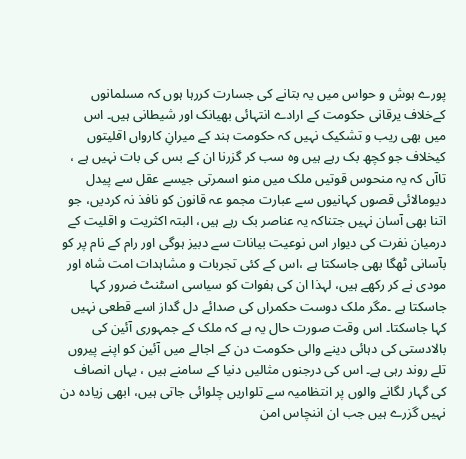پورے ہوش و حواس میں یہ بتانے کی جسارت کررہا ہوں کہ مسلمانوں کےخلاف یرقانی حکومت کے ارادے انتہائی بھیانک اور شیطانی ہیں۔ اس میں بھی ریب و تشکیک نہیں کہ حکومت ہند کے میرانِ کارواں اقلیتوں کیخلاف جو کچھ بک رہے ہیں وہ سب کر گزرنا ان کے بس کی بات نہیں ہے ، تاآں کہ یہ منحوس قوتیں ملک میں منو اسمرتی جیسے عقل سے پیدل دیومالائی قصوں کہانیوں سے عبارت مجمو عہ قانون کو نافذ نہ کردیں، جو اتنا بھی آسان نہیں جتناکہ یہ عناصر بک رہے ہیں، البتہ اکثریت و اقلیت کے درمیان نفرت کی دیوار اس نوعیت بیانات سے دبیز ہوگی اور رام کے نام پر کو بآسانی ٹھگا بھی جاسکتا ہے ،اس کے کئی تجربات و مشاہدات امت شاہ اور مودی نے کر رکھے ہیں، لہذا ان کی ہفوات کو سیاسی اسٹنٹ ضرور کہا جاسکتا ہے ۔مگر ملک دوست حکمراں کی صدائے دل گداز اسے قطعی نہیں کہا جاسکتا۔ اس وقت صورت حال یہ ہے کہ ملک کے جمہوری آئین کی بالادستی کی دہائی دینے والی حکومت دن کے اجالے میں آئین کو اپنے پیروں تلے روند رہی ہے۔ اس کی درجنوں مثالیں دنیا کے سامنے ہیں ، یہاں انصاف کی گہار لگانے والوں پر انتظامیہ سے تلواریں چلوائی جاتی ہیں، ابھی زیادہ دن نہیں گزرے ہیں جب ان اننچاس امن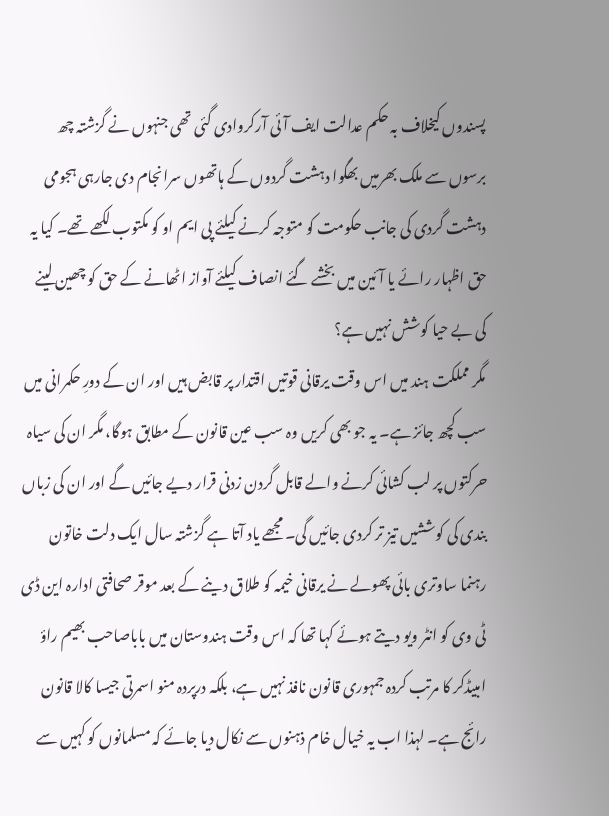پسندوں کیخلاف بہ حکم عدالت ایف آئی آرکروادی گئی تھی جنہوں نے گزشتہ چھ برسوں سے ملک بھرمیں بھگوا دہشت گردوں کے ہاتھوں سرانجام دی جارہی ہجومی دہشت گردی کی جانب حکومت کو متوجہ کرنے کیلئے پی ایم او کو مکتوب لکھے تھے۔ کیا یہ حق اظہار رائے یا آئین میں بخشے گئے انصاف کیلئے آواز اٹھانے کے حق کو چھین لینے کی بے حیا کوشش نہیں ہے؟
مگر مملکت ہند میں اس وقت یرقانی قوتیں اقتدار پر قابض ہیں اور ان کے دورِ حکمرانی میں سب کچھ جائز ہے۔ یہ جو بھی کریں وہ سب عین قانون کے مطابق ہوگا، مگر ان کی سیاہ حرکتوں پر لب کشائی کرنے والے قابل گردن زدنی قرار دیے جائیں گے اور ان کی زباں بندی کی کوششیں تیز تر کردی جائیں گی۔ مجھے یاد آتا ہے گزشتہ سال ایک دلت خاتون رہنما ساوتری بائی پھولے نے یرقانی خیمہ کو طلاق دینے کے بعد موقر صحافتی ادارہ این ڈی ٹی وی کو انٹر ویو دیتے ہوئے کہا تھا کہ اس وقت ہندوستان میں باباصاحب بھیم راؤ امبیڈکر کا مرتب کردہ جمہوری قانون نافذ نہیں ہے، بلکہ درپردہ منو اسمرتی جیسا کالا قانون رائج ہے۔ لہذا اب یہ خیال خام ذہنوں سے نکال دیا جائے کہ مسلمانوں کو کہیں سے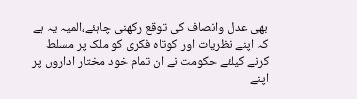بھی عدل وانصاف کی توقع رکھنی چاہئے،المیہ یہ ہے کہ اپنے نظریات اور کوتاہ فکری کو ملک پر مسلط کرنے کیلئے حکومت نے ان تمام خود مختار اداروں پر اپنے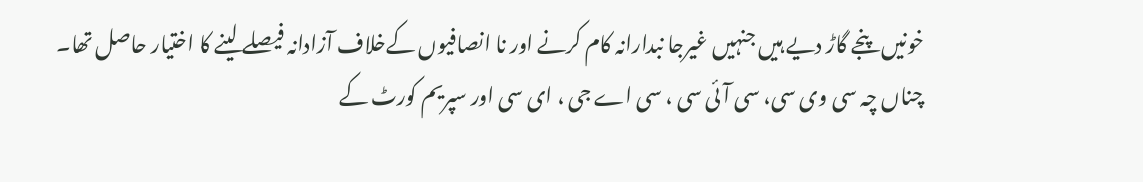خونیں پنجے گاڑ دیے ہیں جنہیں غیرجا نبدارانہ کام کرنے اور نا انصافیوں کےخلاف آزادانہ فیصلے لینے کا اختیار حاصل تھا۔
چناں چہ سی وی سی، سی آئی سی ، سی اے جی ، ای سی اور سپریم کورٹ کے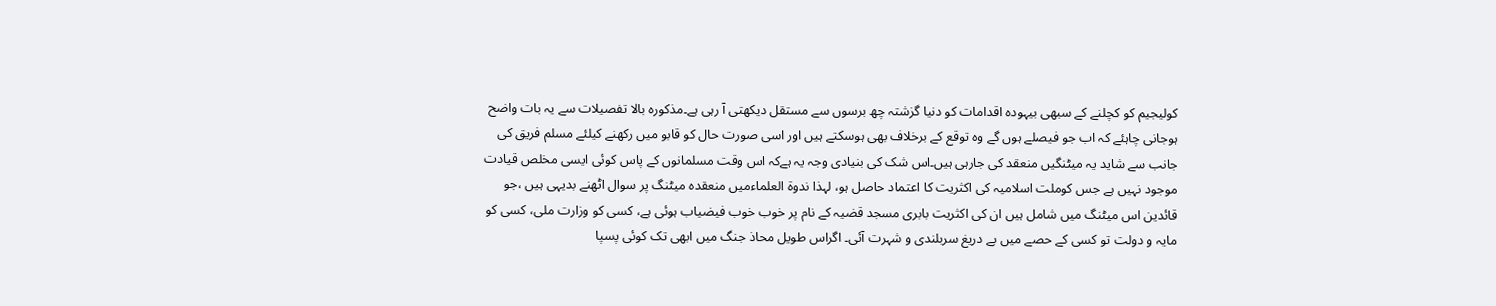کولیجیم کو کچلنے کے سبھی بیہودہ اقدامات کو دنیا گزشتہ چھ برسوں سے مستقل دیکھتی آ رہی ہے۔مذکورہ بالا تفصیلات سے یہ بات واضح ہوجانی چاہئے کہ اب جو فیصلے ہوں گے وہ توقع کے برخلاف بھی ہوسکتے ہیں اور اسی صورت حال کو قابو میں رکھنے کیلئے مسلم فریق کی جانب سے شاید یہ میٹنگیں منعقد کی جارہی ہیں۔اس شک کی بنیادی وجہ یہ ہےکہ اس وقت مسلمانوں کے پاس کوئی ایسی مخلص قیادت موجود نہیں ہے جس کوملت اسلامیہ کی اکثریت کا اعتماد حاصل ہو، لہذا ندوة العلماءمیں منعقدہ میٹنگ پر سوال اٹھنے بدیہی ہیں ،جو قائدین اس میٹنگ میں شامل ہیں ان کی اکثریت بابری مسجد قضیہ کے نام پر خوب خوب فیضیاب ہوئی ہے، کسی کو وزارت ملی، کسی کو مایہ و دولت تو کسی کے حصے میں بے دریغ سربلندی و شہرت آئی۔ اگراس طویل محاذ جنگ میں ابھی تک کوئی پسپا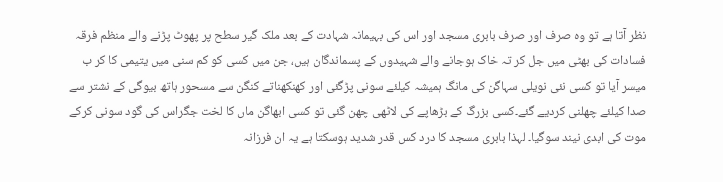نظر آتا ہے تو وہ صرف اور صرف بابری مسجد اور اس کی بہیمانہ شہادت کے بعد ملک گیر سطح پر پھوٹ پڑنے والے منظم فرقہ فسادات کی بھٹی میں جل کر تہ خاک ہوجانے والے شہیدوں کے پسماندگان ہیں، جن میں کسی کو کم سنی میں یتیمی کا کر ب میسر آیا تو کسی نئی نویلی سہاگن کی مانگ ہمیشہ کیلئے سونی پڑگئی اور کھنکھناتے کنگن سے مسحور ہاتھ بیوگی کے نشتر سے صدا کیلئے چھلنی کردیے گئے۔کسی بزرگ کے بڑھاپے کی لاٹھی چھن گئی تو کسی ابھاگن ماں کا لخت جگراس کی گود سونی کرکے موت کی ابدی نیند سوگیا۔ لہذا بابری مسجد کا درد کس قدر شدید ہوسکتا ہے یہ ان فرزانہ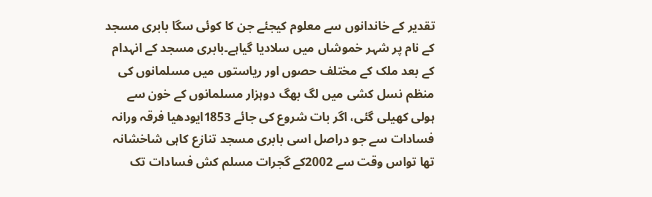تقدیر کے خاندانوں سے معلوم کیجئے جن کا کوئی سگا بابری مسجد کے نام پر شہر خموشاں میں سلادیا گیاہے۔بابری مسجد کے انہدام کے بعد ملک کے مختلف حصوں اور ریاستوں میں مسلمانوں کی منظم نسل کشی میں لگ بھگ دوہزار مسلمانوں کے خون سے ہولی کھیلی گئی، اگر بات شروع کی جائے 1853ایودھیا فرقہ ورانہ فسادات سے جو دراصل اسی بابری مسجد تنازع کاہی شاخشانہ تھا تواس وقت سے 2002کے گجرات مسلم کش فسادات تک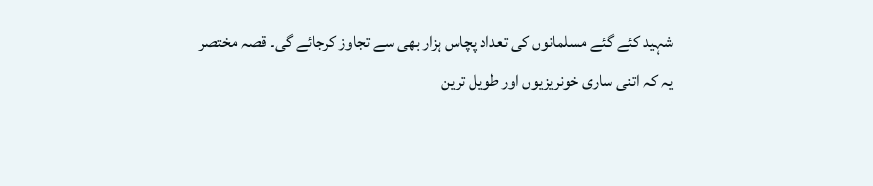شہید کئے گئے مسلمانوں کی تعداد پچاس ہزار بھی سے تجاوز کرجائے گی۔ قصہ مختصر یہ کہ اتنی ساری خونریزیوں اور طویل ترین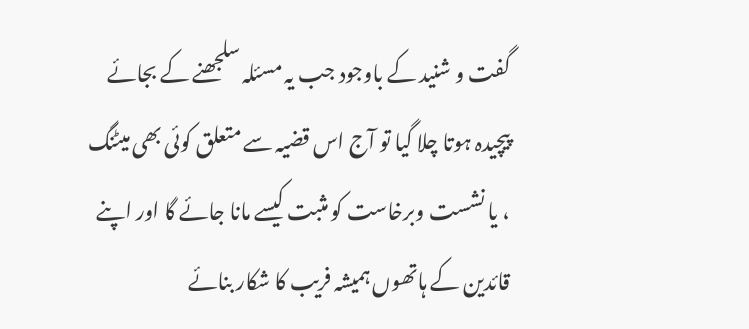گفت و شنید کے باوجود جب یہ مسئلہ سلجھنے کے بجائے پیچیدہ ہوتا چلا گیا تو آج اس قضیہ سے متعلق کوئی بھی میٹنگ ، یا نشست وبرخاست کو مثبت کیسے مانا جائے گا اور اپنے قائدین کے ہاتھوں ہمیشہ فریب کا شکار بنائے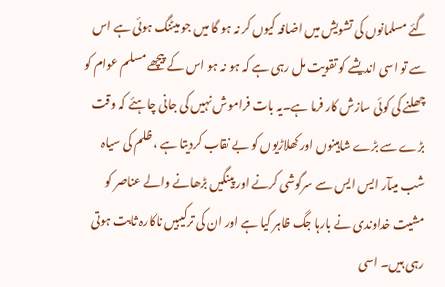گئے مسلمانوں کی تشویش میں اضافہ کیوں کر نہ ہو گا میں جو میٹنگ ہوئی ہے اس سے تو اسی اندیشے کو تقویت مل رہی ہے کہ ہو نہ ہو اس کے پیچھے مسلم عوام کو چھلنے کی کوئی سازش کار فرما ہے۔یہ بات فراموش نہیں کی جانی چاہئے کہ وقت بڑے سے بڑے شاہینوں اور کھلاڑیوں کو بے نقاب کردیتا ہے ، ظلم کی سیاہ شب میںآر ایس ایس سے سرگوشی کرنے اور پینگیں بڑھانے والے عناصر کو مشیت خداوندی نے بارہا جگ ظاہر کیا ہے اور ان کی ترکیبیں ناکارہ ثابت ہوتی رہی ہیں۔ اسی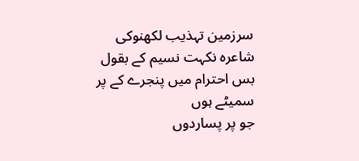سرزمین تہذیب لکھنوکی شاعرہ نکہت نسیم کے بقول
بس احترام میں پنجرے کے پر سمیٹے ہوں
جو پر پساردوں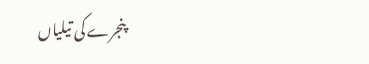پنجرے کی تیلیاں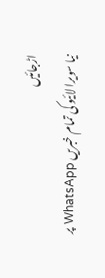اڑجائیں
نیا سویرا لائیو کی تمام خبریں WhatsApp پر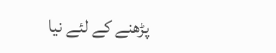پڑھنے کے لئے نیا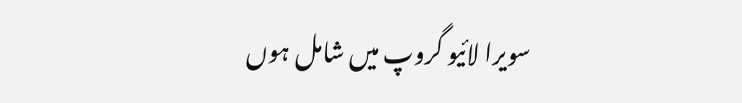سویرا لائیو گروپ میں شامل ہوں